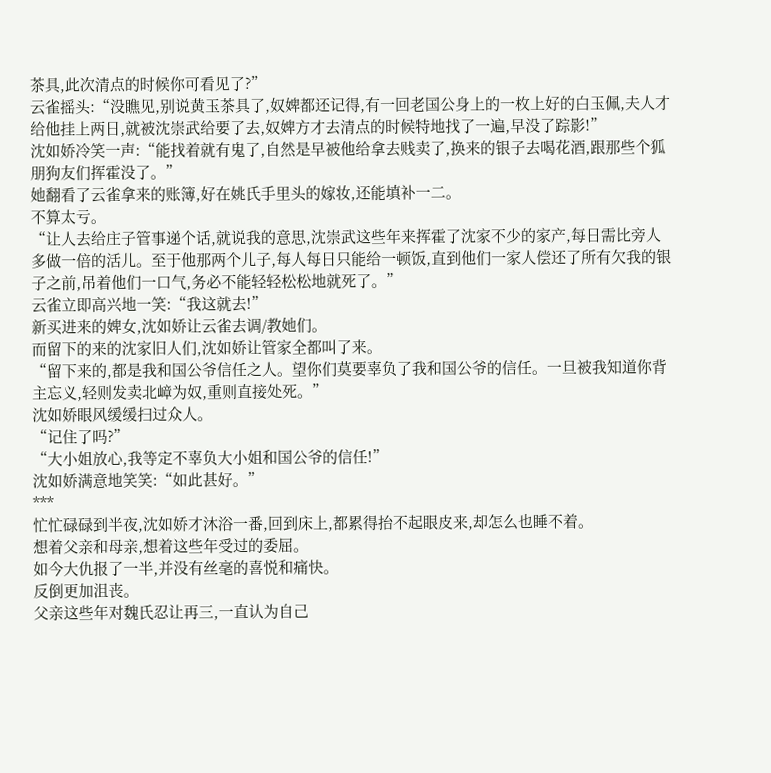茶具,此次清点的时候你可看见了?”
云雀摇头:“没瞧见,别说黄玉茶具了,奴婢都还记得,有一回老国公身上的一枚上好的白玉佩,夫人才给他挂上两日,就被沈崇武给要了去,奴婢方才去清点的时候特地找了一遍,早没了踪影!”
沈如娇冷笑一声:“能找着就有鬼了,自然是早被他给拿去贱卖了,换来的银子去喝花酒,跟那些个狐朋狗友们挥霍没了。”
她翻看了云雀拿来的账簿,好在姚氏手里头的嫁妆,还能填补一二。
不算太亏。
“让人去给庄子管事递个话,就说我的意思,沈崇武这些年来挥霍了沈家不少的家产,每日需比旁人多做一倍的活儿。至于他那两个儿子,每人每日只能给一顿饭,直到他们一家人偿还了所有欠我的银子之前,吊着他们一口气,务必不能轻轻松松地就死了。”
云雀立即高兴地一笑:“我这就去!”
新买进来的婢女,沈如娇让云雀去调/教她们。
而留下的来的沈家旧人们,沈如娇让管家全都叫了来。
“留下来的,都是我和国公爷信任之人。望你们莫要辜负了我和国公爷的信任。一旦被我知道你背主忘义,轻则发卖北嶂为奴,重则直接处死。”
沈如娇眼风缓缓扫过众人。
“记住了吗?”
“大小姐放心,我等定不辜负大小姐和国公爷的信任!”
沈如娇满意地笑笑:“如此甚好。”
***
忙忙碌碌到半夜,沈如娇才沐浴一番,回到床上,都累得抬不起眼皮来,却怎么也睡不着。
想着父亲和母亲,想着这些年受过的委屈。
如今大仇报了一半,并没有丝毫的喜悦和痛快。
反倒更加沮丧。
父亲这些年对魏氏忍让再三,一直认为自己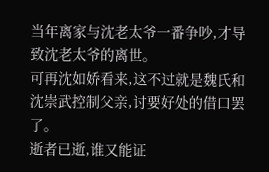当年离家与沈老太爷一番争吵,才导致沈老太爷的离世。
可再沈如娇看来,这不过就是魏氏和沈崇武控制父亲,讨要好处的借口罢了。
逝者已逝,谁又能证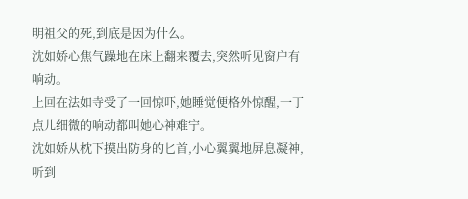明祖父的死,到底是因为什么。
沈如娇心焦气躁地在床上翻来覆去,突然听见窗户有响动。
上回在法如寺受了一回惊吓,她睡觉便格外惊醒,一丁点儿细微的响动都叫她心神难宁。
沈如娇从枕下摸出防身的匕首,小心翼翼地屏息凝神,听到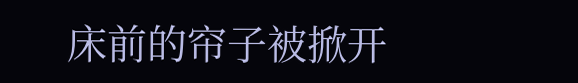床前的帘子被掀开